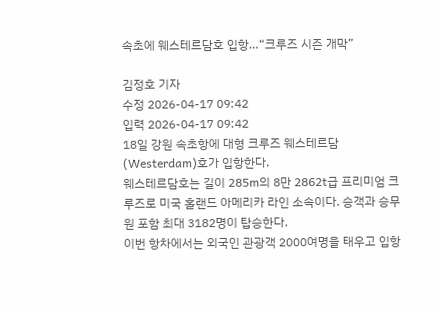속초에 웨스테르담호 입항…“크루즈 시즌 개막”

김정호 기자
수정 2026-04-17 09:42
입력 2026-04-17 09:42
18일 강원 속초항에 대형 크루즈 웨스테르담(Westerdam)호가 입항한다.
웨스테르담호는 길이 285m의 8만 2862t급 프리미엄 크루즈로 미국 홀랜드 아메리카 라인 소속이다. 승객과 승무원 포함 최대 3182명이 탑승한다.
이번 항차에서는 외국인 관광객 2000여명을 태우고 입항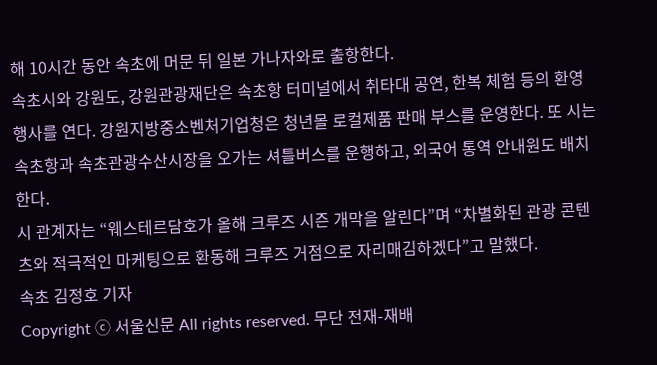해 10시간 동안 속초에 머문 뒤 일본 가나자와로 출항한다.
속초시와 강원도, 강원관광재단은 속초항 터미널에서 취타대 공연, 한복 체험 등의 환영 행사를 연다. 강원지방중소벤처기업청은 청년몰 로컬제품 판매 부스를 운영한다. 또 시는 속초항과 속초관광수산시장을 오가는 셔틀버스를 운행하고, 외국어 통역 안내원도 배치한다.
시 관계자는 “웨스테르담호가 올해 크루즈 시즌 개막을 알린다”며 “차별화된 관광 콘텐츠와 적극적인 마케팅으로 환동해 크루즈 거점으로 자리매김하겠다”고 말했다.
속초 김정호 기자
Copyright ⓒ 서울신문 All rights reserved. 무단 전재-재배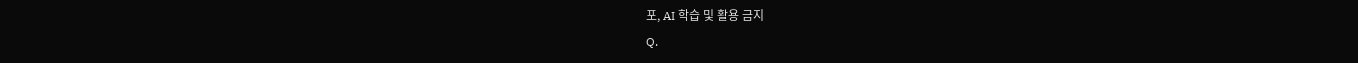포, AI 학습 및 활용 금지
Q.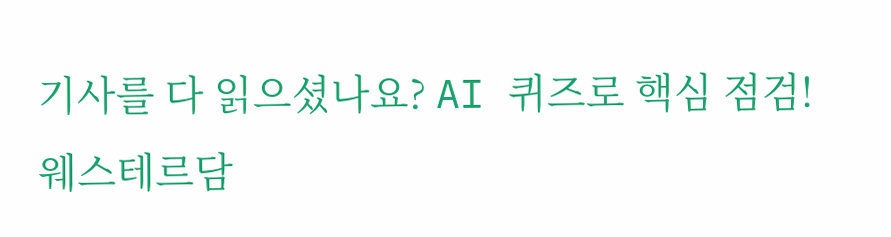기사를 다 읽으셨나요? AI 퀴즈로 핵심 점검!
웨스테르담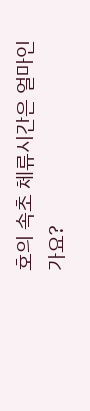호의 속초 체류시간은 얼마인가요?